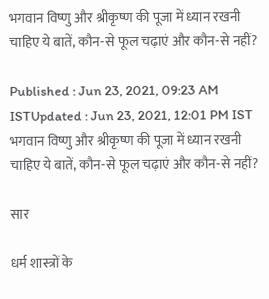भगवान विष्णु और श्रीकृष्ण की पूजा में ध्यान रखनी चाहिए ये बातें, कौन-से फूल चढ़ाएं और कौन-से नहीं?

Published : Jun 23, 2021, 09:23 AM ISTUpdated : Jun 23, 2021, 12:01 PM IST
भगवान विष्णु और श्रीकृष्ण की पूजा में ध्यान रखनी चाहिए ये बातें, कौन-से फूल चढ़ाएं और कौन-से नहीं?

सार

धर्म शास्त्रों के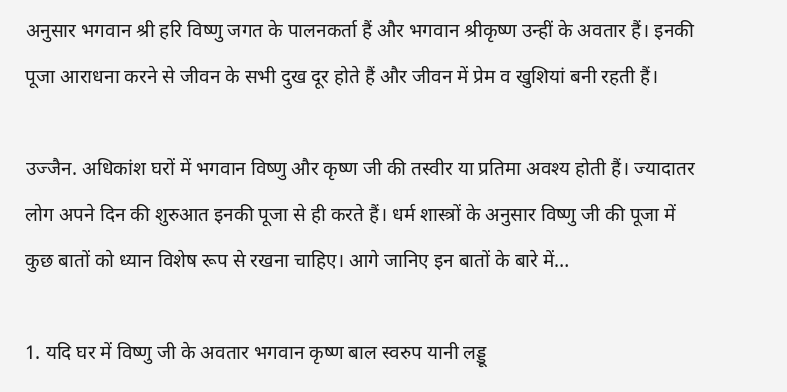अनुसार भगवान श्री हरि विष्णु जगत के पालनकर्ता हैं और भगवान श्रीकृष्ण उन्हीं के अवतार हैं। इनकी पूजा आराधना करने से जीवन के सभी दुख दूर होते हैं और जीवन में प्रेम व खुशियां बनी रहती हैं।

उज्जैन. अधिकांश घरों में भगवान विष्णु और कृष्ण जी की तस्वीर या प्रतिमा अवश्य होती हैं। ज्यादातर लोग अपने दिन की शुरुआत इनकी पूजा से ही करते हैं। धर्म शास्त्रों के अनुसार विष्णु जी की पूजा में कुछ बातों को ध्यान विशेष रूप से रखना चाहिए। आगे जानिए इन बातों के बारे में…

1. यदि घर में विष्णु जी के अवतार भगवान कृष्ण बाल स्वरुप यानी लड्डू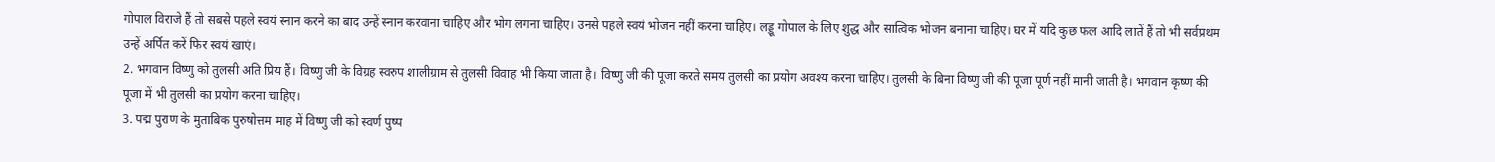गोपाल विराजे हैं तो सबसे पहले स्वयं स्नान करने का बाद उन्हें स्नान करवाना चाहिए और भोग लगना चाहिए। उनसे पहले स्वयं भोजन नहीं करना चाहिए। लड्डू गोपाल के लिए शुद्ध और सात्विक भोजन बनाना चाहिए। घर में यदि कुछ फल आदि लातें हैं तो भी सर्वप्रथम उन्हें अर्पित करें फिर स्वयं खाएं।
2. भगवान विष्णु को तुलसी अति प्रिय हैं। विष्णु जी के विग्रह स्वरुप शालीग्राम से तुलसी विवाह भी किया जाता है। विष्णु जी की पूजा करते समय तुलसी का प्रयोग अवश्य करना चाहिए। तुलसी के बिना विष्णु जी की पूजा पूर्ण नहीं मानी जाती है। भगवान कृष्ण की पूजा में भी तुलसी का प्रयोग करना चाहिए।
3. पद्म पुराण के मुताबिक पुरुषोत्तम माह में विष्णु जी को स्वर्ण पुष्प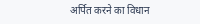अर्पित करने का विधान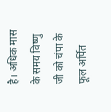है। अधिक मास के समय विष्णु जी को चंपा के फूल अर्पित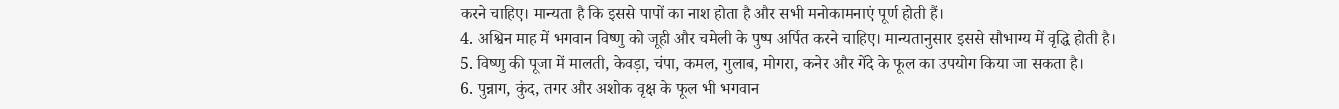करने चाहिए। मान्यता है कि इससे पापों का नाश होता है और सभी मनोकामनाएं पूर्ण होती हैं।
4. अश्विन माह में भगवान विष्णु को जूही और चमेली के पुष्प अर्पित करने चाहिए। मान्यतानुसार इससे सौभाग्य में वृद्धि होती है।
5. विष्णु की पूजा में मालती, केवड़ा, चंपा, कमल, गुलाब, मोगरा, कनेर और गेंदे के फूल का उपयोग किया जा सकता है।
6. पुन्नाग, कुंद, तगर और अशोक वृक्ष के फूल भी भगवान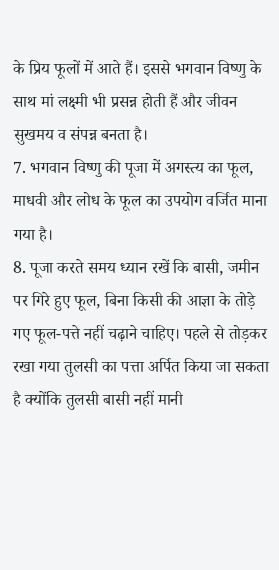के प्रिय फूलों में आते हैं। इससे भगवान विष्णु के साथ मां लक्ष्मी भी प्रसन्न होती हैं और जीवन सुखमय व संपन्न बनता है।
7. भगवान विष्णु की पूजा में अगस्त्य का फूल, माधवी और लोध के फूल का उपयोग वर्जित माना गया है।
8. पूजा करते समय ध्यान रखें कि बासी, जमीन पर गिरे हुए फूल, बिना किसी की आज्ञा के तोड़े गए फूल-पत्ते नहीं चढ़ाने चाहिए। पहले से तोड़कर रखा गया तुलसी का पत्ता अर्पित किया जा सकता है क्योंकि तुलसी बासी नहीं मानी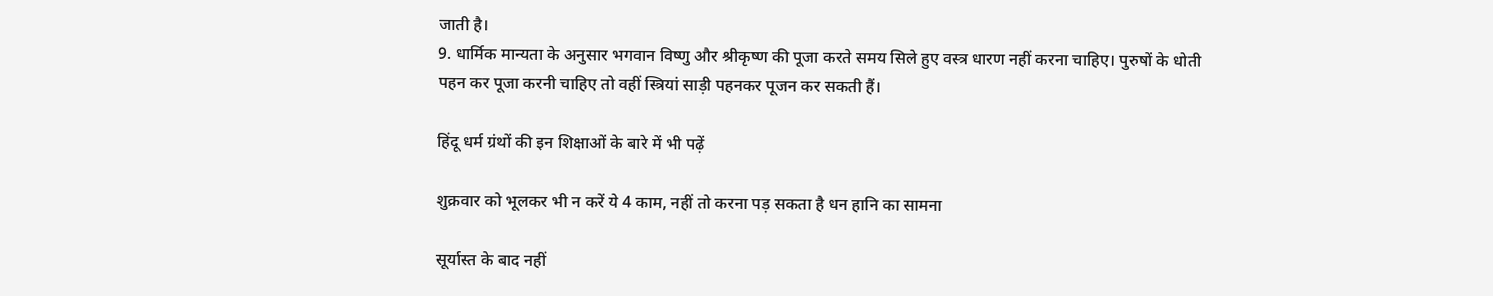जाती है।
9. धार्मिक मान्यता के अनुसार भगवान विष्णु और श्रीकृष्ण की पूजा करते समय सिले हुए वस्त्र धारण नहीं करना चाहिए। पुरुषों के धोती पहन कर पूजा करनी चाहिए तो वहीं स्त्रियां साड़ी पहनकर पूजन कर सकती हैं।

हिंदू धर्म ग्रंथों की इन शिक्षाओं के बारे में भी पढ़ें

शुक्रवार को भूलकर भी न करें ये 4 काम, नहीं तो करना पड़ सकता है धन हानि का सामना

सूर्यास्त के बाद नहीं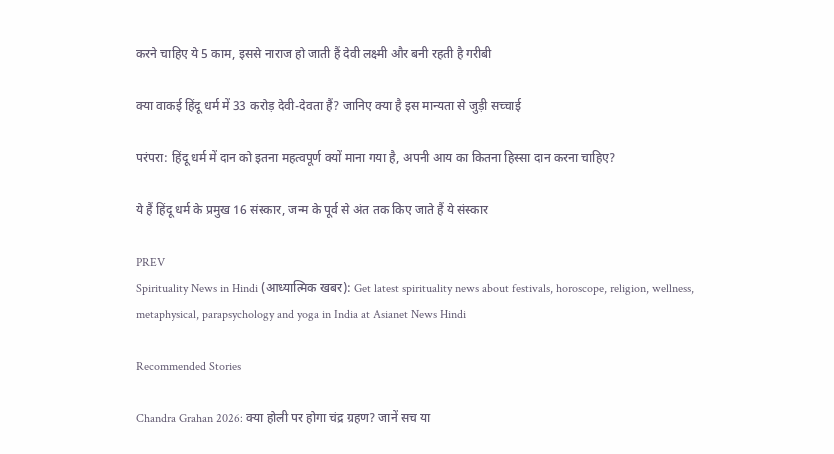करने चाहिए ये 5 काम, इससे नाराज हो जाती हैं देवी लक्ष्मी और बनी रहती है गरीबी

क्या वाकई हिंदू धर्म में 33 करोड़ देवी-देवता हैं? जानिए क्या है इस मान्यता से जुड़ी सच्चाई

परंपरा: हिंदू धर्म में दान को इतना महत्वपूर्ण क्यों माना गया है, अपनी आय का कितना हिस्सा दान करना चाहिए?

ये हैं हिंदू धर्म के प्रमुख 16 संस्कार, जन्म के पूर्व से अंत तक किए जाते हैं ये संस्कार

PREV
Spirituality News in Hindi (आध्यात्मिक खबर): Get latest spirituality news about festivals, horoscope, religion, wellness, metaphysical, parapsychology and yoga in India at Asianet News Hindi

Recommended Stories

Chandra Grahan 2026: क्या होली पर होगा चंद्र ग्रहण? जानें सच या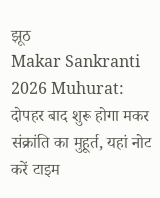झूठ
Makar Sankranti 2026 Muhurat: दोपहर बाद शुरू होगा मकर संक्रांति का मुहूर्त, यहां नोट करें टाइम